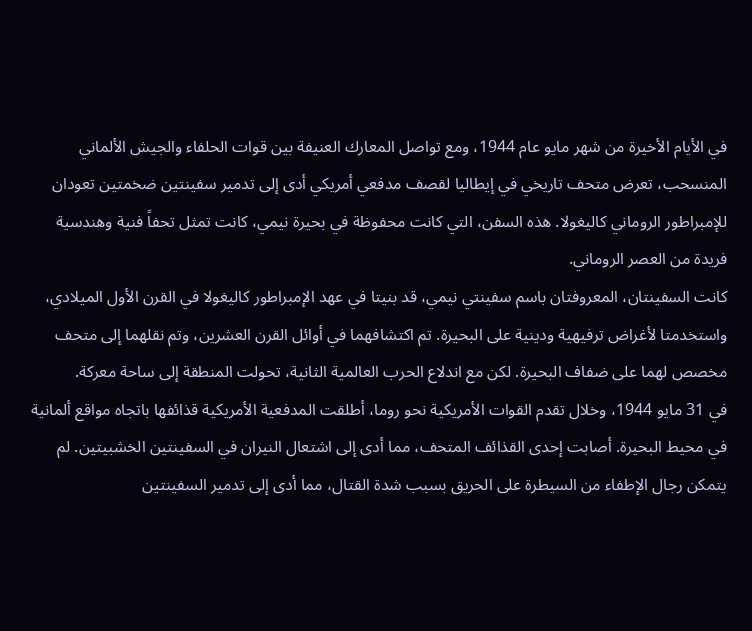في الأيام الأخيرة من شهر مايو عام 1944، ومع تواصل المعارك العنيفة بين قوات الحلفاء والجيش الألماني المنسحب، تعرض متحف تاريخي في إيطاليا لقصف مدفعي أمريكي أدى إلى تدمير سفينتين ضخمتين تعودان للإمبراطور الروماني كاليغولا. هذه السفن، التي كانت محفوظة في بحيرة نيمي، كانت تمثل تحفاً فنية وهندسية فريدة من العصر الروماني.
كانت السفينتان، المعروفتان باسم سفينتي نيمي، قد بنيتا في عهد الإمبراطور كاليغولا في القرن الأول الميلادي، واستخدمتا لأغراض ترفيهية ودينية على البحيرة. تم اكتشافهما في أوائل القرن العشرين، وتم نقلهما إلى متحف مخصص لهما على ضفاف البحيرة. لكن مع اندلاع الحرب العالمية الثانية، تحولت المنطقة إلى ساحة معركة.
في 31 مايو 1944، وخلال تقدم القوات الأمريكية نحو روما، أطلقت المدفعية الأمريكية قذائفها باتجاه مواقع ألمانية في محيط البحيرة. أصابت إحدى القذائف المتحف، مما أدى إلى اشتعال النيران في السفينتين الخشبيتين. لم يتمكن رجال الإطفاء من السيطرة على الحريق بسبب شدة القتال، مما أدى إلى تدمير السفينتين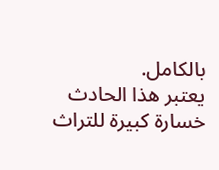بالكامل.
يعتبر هذا الحادث خسارة كبيرة للتراث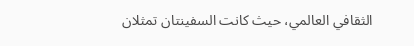الثقافي العالمي، حيث كانت السفينتان تمثلان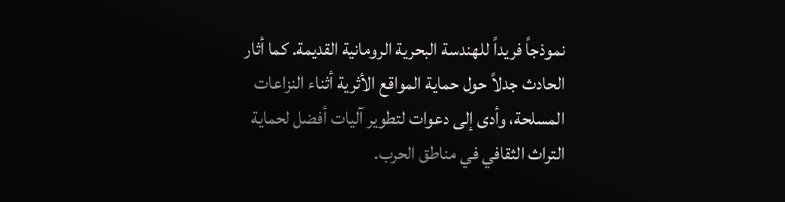نموذجاً فريداً للهندسة البحرية الرومانية القديمة. كما أثار الحادث جدلاً حول حماية المواقع الأثرية أثناء النزاعات المسلحة، وأدى إلى دعوات لتطوير آليات أفضل لحماية التراث الثقافي في مناطق الحرب.